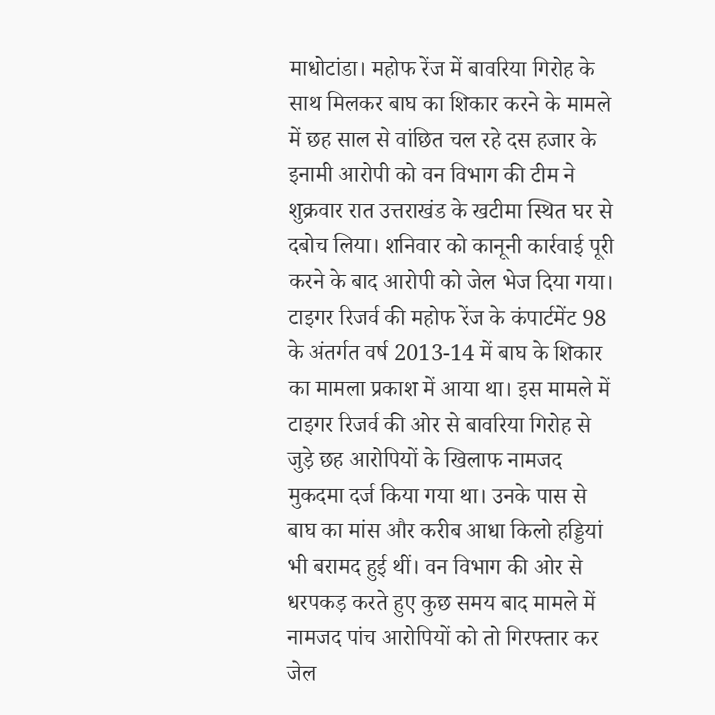माधोटांडा। महोफ रेंज में बावरिया गिरोह के साथ मिलकर बाघ का शिकार करने के मामले में छह साल से वांछित चल रहे दस हजार के इनामी आरोपी को वन विभाग की टीम ने शुक्रवार रात उत्तराखंड के खटीमा स्थित घर से दबोच लिया। शनिवार को कानूनी कार्रवाई पूरी करने के बाद आरोपी को जेल भेज दिया गया।
टाइगर रिजर्व की महोफ रेंज के कंपार्टमेंट 98 के अंतर्गत वर्ष 2013-14 में बाघ के शिकार का मामला प्रकाश में आया था। इस मामले में टाइगर रिजर्व की ओर से बावरिया गिरोह से जुड़े छह आरोपियों के खिलाफ नामजद मुकदमा दर्ज किया गया था। उनके पास से बाघ का मांस और करीब आधा किलो हड्डियां भी बरामद हुई थीं। वन विभाग की ओर से धरपकड़ करते हुए कुछ समय बाद मामले में नामजद पांच आरोपियों को तो गिरफ्तार कर जेल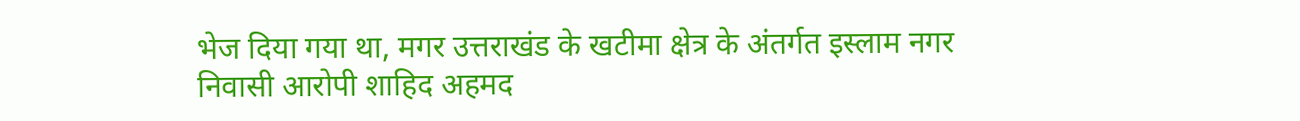भेज दिया गया था, मगर उत्तराखंड के खटीमा क्षेत्र के अंतर्गत इस्लाम नगर निवासी आरोपी शाहिद अहमद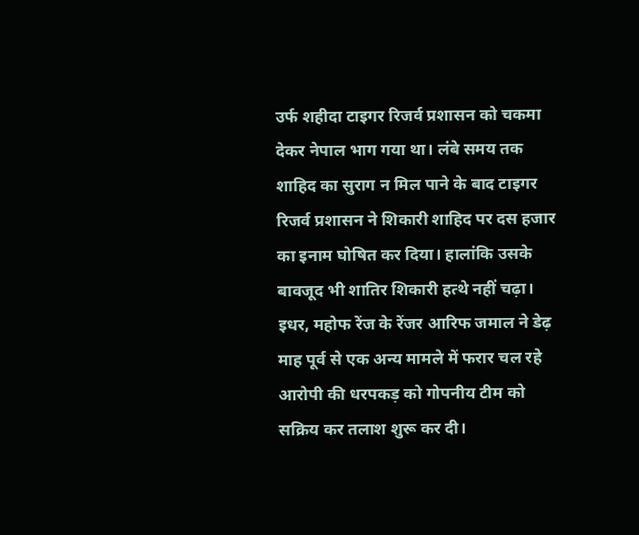उर्फ शहीदा टाइगर रिजर्व प्रशासन को चकमा देकर नेपाल भाग गया था। लंबे समय तक शाहिद का सुराग न मिल पाने के बाद टाइगर रिजर्व प्रशासन ने शिकारी शाहिद पर दस हजार का इनाम घोषित कर दिया। हालांकि उसके बावजूद भी शातिर शिकारी हत्थे नहीं चढ़ा।
इधर, महोफ रेंज के रेंजर आरिफ जमाल ने डेढ़ माह पूर्व से एक अन्य मामले में फरार चल रहे आरोपी की धरपकड़ को गोपनीय टीम को सक्रिय कर तलाश शुरू कर दी।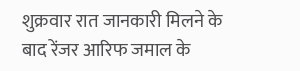शुक्रवार रात जानकारी मिलने के बाद रेंजर आरिफ जमाल के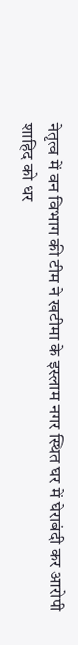नेतृत्व में वन विभाग की टीम ने खटीमा के इस्लाम नगर स्थित घर में घेराबंदी कर आरोपी शाहिद को धर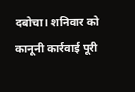दबोचा। शनिवार को कानूनी कार्रवाई पूरी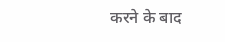करने के बाद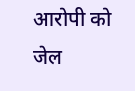आरोपी को जेल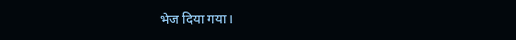भेज दिया गया।